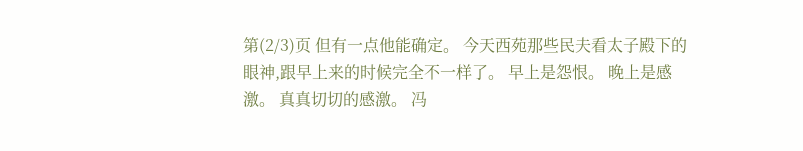第(2/3)页 但有一点他能确定。 今天西苑那些民夫看太子殿下的眼神,跟早上来的时候完全不一样了。 早上是怨恨。 晚上是感激。 真真切切的感激。 冯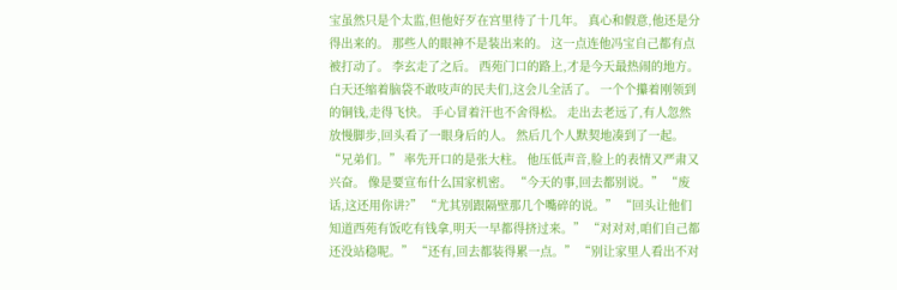宝虽然只是个太监,但他好歹在宫里待了十几年。 真心和假意,他还是分得出来的。 那些人的眼神不是装出来的。 这一点连他冯宝自己都有点被打动了。 李玄走了之后。 西苑门口的路上,才是今天最热闹的地方。 白天还缩着脑袋不敢吱声的民夫们,这会儿全活了。 一个个攥着刚领到的铜钱,走得飞快。 手心冒着汗也不舍得松。 走出去老远了,有人忽然放慢脚步,回头看了一眼身后的人。 然后几个人默契地凑到了一起。 “兄弟们。” 率先开口的是张大柱。 他压低声音,脸上的表情又严肃又兴奋。 像是要宣布什么国家机密。 “今天的事,回去都别说。” “废话,这还用你讲?” “尤其别跟隔壁那几个嘴碎的说。” “回头让他们知道西苑有饭吃有钱拿,明天一早都得挤过来。” “对对对,咱们自己都还没站稳呢。” “还有,回去都装得累一点。” “别让家里人看出不对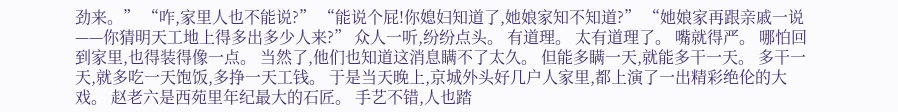劲来。” “咋,家里人也不能说?” “能说个屁!你媳妇知道了,她娘家知不知道?” “她娘家再跟亲戚一说——你猜明天工地上得多出多少人来?” 众人一听,纷纷点头。 有道理。 太有道理了。 嘴就得严。 哪怕回到家里,也得装得像一点。 当然了,他们也知道这消息瞒不了太久。 但能多瞒一天,就能多干一天。 多干一天,就多吃一天饱饭,多挣一天工钱。 于是当天晚上,京城外头好几户人家里,都上演了一出精彩绝伦的大戏。 赵老六是西苑里年纪最大的石匠。 手艺不错,人也踏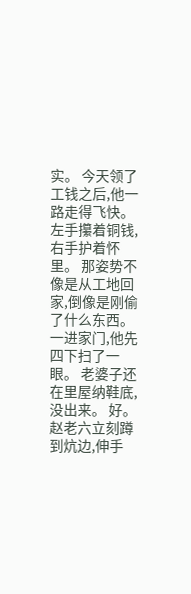实。 今天领了工钱之后,他一路走得飞快。 左手攥着铜钱,右手护着怀里。 那姿势不像是从工地回家,倒像是刚偷了什么东西。 一进家门,他先四下扫了一眼。 老婆子还在里屋纳鞋底,没出来。 好。 赵老六立刻蹲到炕边,伸手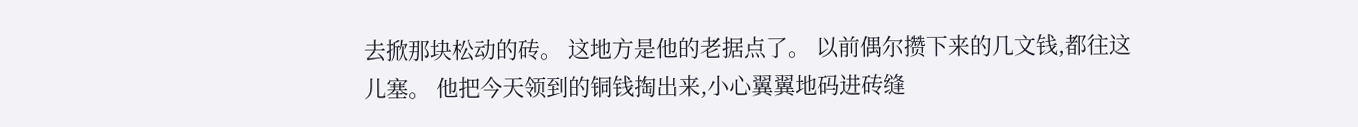去掀那块松动的砖。 这地方是他的老据点了。 以前偶尔攒下来的几文钱,都往这儿塞。 他把今天领到的铜钱掏出来,小心翼翼地码进砖缝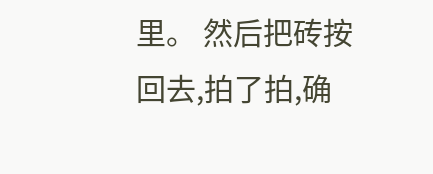里。 然后把砖按回去,拍了拍,确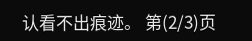认看不出痕迹。 第(2/3)页